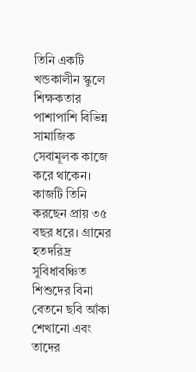তিনি একটি খন্ডকালীন স্কুলে শিক্ষকতার পাশাপাশি বিভিন্ন সামাজিক সেবামূলক কাজে করে থাকেন। কাজটি তিনি করছেন প্রায় ৩৫ বছর ধরে। গ্রামের হতদরিদ্র সুবিধাবঞ্চিত শিশুদের বিনা বেতনে ছবি আঁকা শেখানো এবং তাদের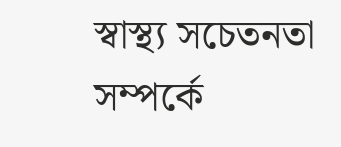স্বাস্থ্য সচেতনতা সম্পর্কে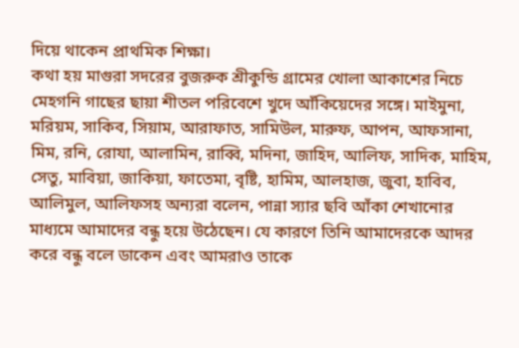দিয়ে থাকেন প্রাথমিক শিক্ষা।
কথা হয় মাগুরা সদরের বুজরুক শ্রীকুন্ডি গ্রামের খোলা আকাশের নিচে মেহগনি গাছের ছায়া শীতল পরিবেশে খুদে আঁকিয়েদের সঙ্গে। মাইমুনা, মরিয়ম, সাকিব, সিয়াম, আরাফাত, সামিউল, মারুফ, আপন, আফসানা, মিম, রনি, রোযা, আলামিন, রাব্বি, মদিনা, জাহিদ, আলিফ, সাদিক, মাহিম, সেতু, মাবিয়া, জাকিয়া, ফাতেমা, বৃষ্টি, হামিম, আলহাজ, জুবা, হাবিব, আলিমুল, আলিফসহ অন্যরা বলেন, পান্না স্যার ছবি আঁকা শেখানোর মাধ্যমে আমাদের বন্ধু হয়ে উঠেছেন। যে কারণে তিনি আমাদেরকে আদর করে বন্ধু বলে ডাকেন এবং আমরাও তাকে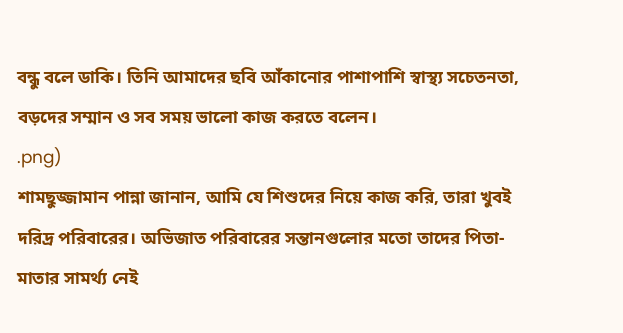বন্ধু বলে ডাকি। তিনি আমাদের ছবি আঁকানোর পাশাপাশি স্বাস্থ্য সচেতনতা, বড়দের সম্মান ও সব সময় ভালো কাজ করতে বলেন।
.png)
শামছুজ্জামান পান্না জানান, আমি যে শিশুদের নিয়ে কাজ করি, তারা খুবই দরিদ্র পরিবারের। অভিজাত পরিবারের সন্তানগুলোর মতো তাদের পিতা-মাতার সামর্থ্য নেই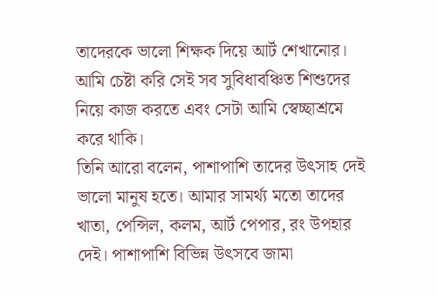তাদেরকে ভালো শিক্ষক দিয়ে আর্ট শেখানোর। আমি চেষ্টা করি সেই সব সুবিধাবঞ্চিত শিশুদের নিয়ে কাজ করতে এবং সেটা আমি স্বেচ্ছাশ্রমে করে থাকি।
তিনি আরো বলেন, পাশাপাশি তাদের উৎসাহ দেই ভালো মানুষ হতে। আমার সামর্থ্য মতো তাদের খাতা, পেন্সিল, কলম, আর্ট পেপার, রং উপহার দেই। পাশাপাশি বিভিন্ন উৎসবে জামা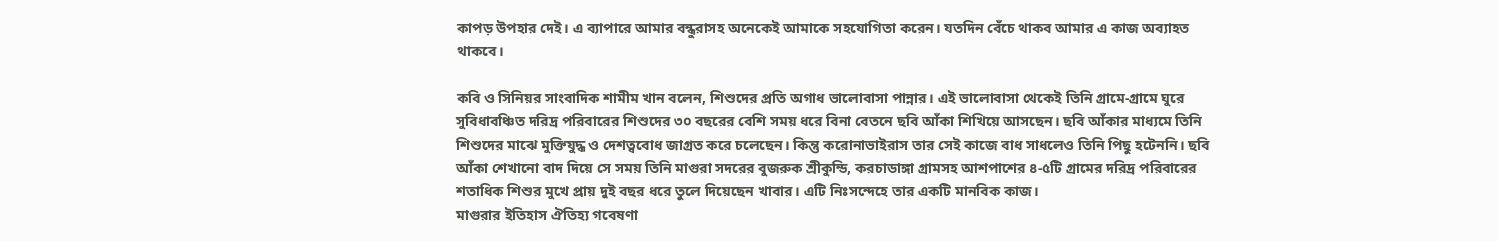কাপড় উপহার দেই। এ ব্যাপারে আমার বন্ধুরাসহ অনেকেই আমাকে সহযোগিতা করেন। যতদিন বেঁচে থাকব আমার এ কাজ অব্যাহত থাকবে।

কবি ও সিনিয়র সাংবাদিক শামীম খান বলেন, শিশুদের প্রতি অগাধ ভালোবাসা পান্নার। এই ভালোবাসা থেকেই তিনি গ্রামে-গ্রামে ঘুরে সুবিধাবঞ্চিত দরিদ্র পরিবারের শিশুদের ৩০ বছরের বেশি সময় ধরে বিনা বেতনে ছবি আঁকা শিখিয়ে আসছেন। ছবি আঁকার মাধ্যমে তিনি শিশুদের মাঝে মুক্তিযুদ্ধ ও দেশত্ববোধ জাগ্রত করে চলেছেন। কিন্তু করোনাভাইরাস তার সেই কাজে বাধ সাধলেও তিনি পিছু হটেননি। ছবি আঁকা শেখানো বাদ দিয়ে সে সময় তিনি মাগুরা সদরের বুজরুক শ্রীকুন্ডি, করচাডাঙ্গা গ্রামসহ আশপাশের ৪-৫টি গ্রামের দরিদ্র পরিবারের শতাধিক শিশুর মুখে প্রায় দুই বছর ধরে তুলে দিয়েছেন খাবার। এটি নিঃসন্দেহে তার একটি মানবিক কাজ।
মাগুরার ইতিহাস ঐতিহ্য গবেষণা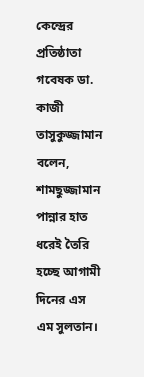কেন্দ্রের প্রতিষ্ঠাতা গবেষক ডা. কাজী তাসুকুজ্জামান বলেন, শামছুজ্জামান পান্নার হাত ধরেই তৈরি হচ্ছে আগামী দিনের এস এম সুলতান।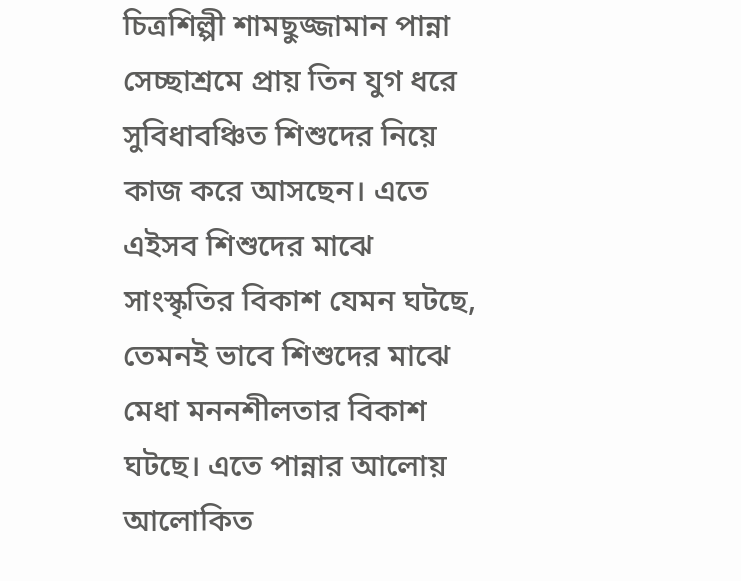চিত্রশিল্পী শামছুজ্জামান পান্না সেচ্ছাশ্রমে প্রায় তিন যুগ ধরে সুবিধাবঞ্চিত শিশুদের নিয়ে কাজ করে আসছেন। এতে এইসব শিশুদের মাঝে সাংস্কৃতির বিকাশ যেমন ঘটছে, তেমনই ভাবে শিশুদের মাঝে মেধা মননশীলতার বিকাশ ঘটছে। এতে পান্নার আলোয় আলোকিত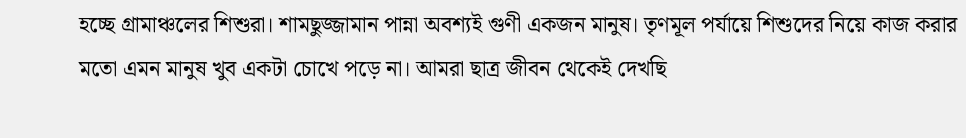হচ্ছে গ্রামাঞ্চলের শিশুরা। শামছুজ্জামান পান্না অবশ্যই গুণী একজন মানুষ। তৃণমূল পর্যায়ে শিশুদের নিয়ে কাজ করার মতো এমন মানুষ খুব একটা চোখে পড়ে না। আমরা ছাত্র জীবন থেকেই দেখছি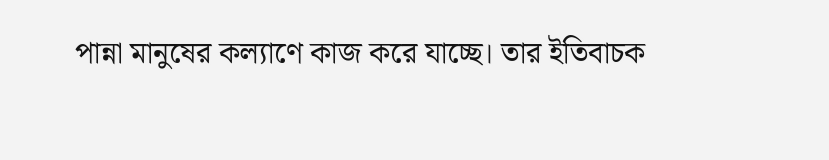পান্না মানুষের কল্যাণে কাজ করে যাচ্ছে। তার ইতিবাচক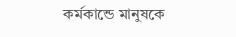কর্মকান্ডে মানুষকে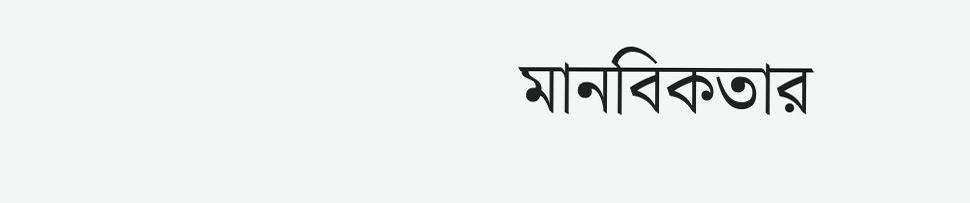মানবিকতার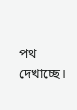পথ দেখাচ্ছে।